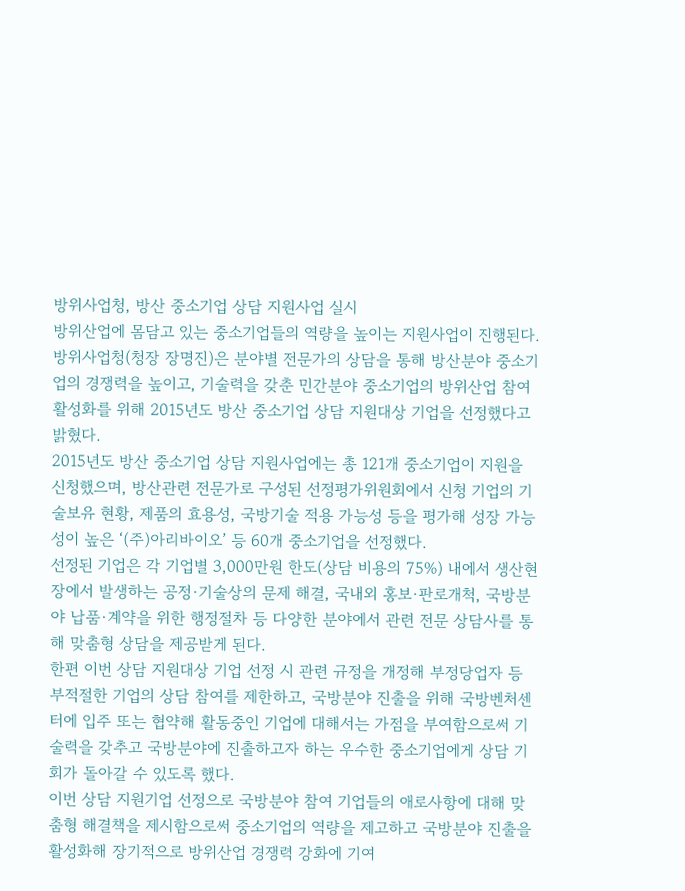방위사업청, 방산 중소기업 상담 지원사업 실시
방위산업에 몸담고 있는 중소기업들의 역량을 높이는 지원사업이 진행된다.
방위사업청(청장 장명진)은 분야별 전문가의 상담을 통해 방산분야 중소기업의 경쟁력을 높이고, 기술력을 갖춘 민간분야 중소기업의 방위산업 참여 활성화를 위해 2015년도 방산 중소기업 상담 지원대상 기업을 선정했다고 밝혔다.
2015년도 방산 중소기업 상담 지원사업에는 총 121개 중소기업이 지원을 신청했으며, 방산관련 전문가로 구성된 선정평가위원회에서 신청 기업의 기술보유 현황, 제품의 효용성, 국방기술 적용 가능성 등을 평가해 성장 가능성이 높은 ‘(주)아리바이오’ 등 60개 중소기업을 선정했다.
선정된 기업은 각 기업별 3,000만원 한도(상담 비용의 75%) 내에서 생산현장에서 발생하는 공정·기술상의 문제 해결, 국내외 홍보·판로개척, 국방분야 납품·계약을 위한 행정절차 등 다양한 분야에서 관련 전문 상담사를 통해 맞춤형 상담을 제공받게 된다.
한편 이번 상담 지원대상 기업 선정 시 관련 규정을 개정해 부정당업자 등 부적절한 기업의 상담 참여를 제한하고, 국방분야 진출을 위해 국방벤처센터에 입주 또는 협약해 활동중인 기업에 대해서는 가점을 부여함으로써 기술력을 갖추고 국방분야에 진출하고자 하는 우수한 중소기업에게 상담 기회가 돌아갈 수 있도록 했다.
이번 상담 지원기업 선정으로 국방분야 참여 기업들의 애로사항에 대해 맞춤형 해결책을 제시함으로써 중소기업의 역량을 제고하고 국방분야 진출을 활성화해 장기적으로 방위산업 경쟁력 강화에 기여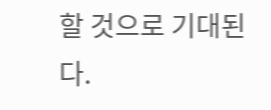할 것으로 기대된다.